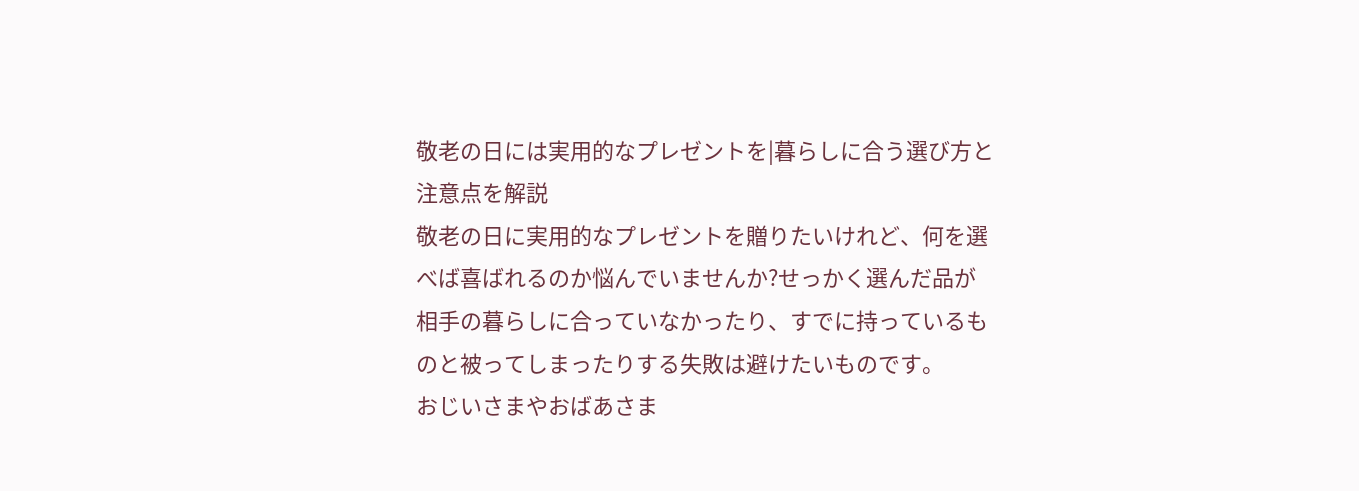敬老の日には実用的なプレゼントを|暮らしに合う選び方と注意点を解説
敬老の日に実用的なプレゼントを贈りたいけれど、何を選べば喜ばれるのか悩んでいませんか?せっかく選んだ品が相手の暮らしに合っていなかったり、すでに持っているものと被ってしまったりする失敗は避けたいものです。
おじいさまやおばあさま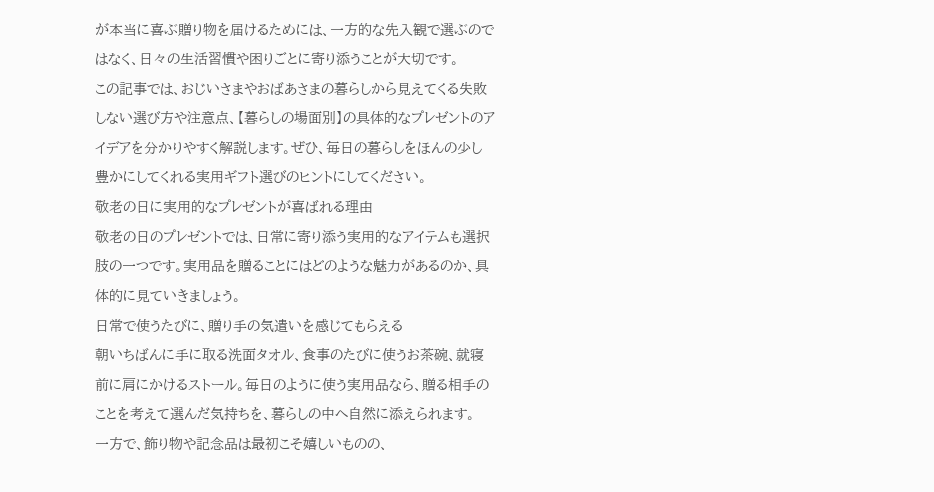が本当に喜ぶ贈り物を届けるためには、一方的な先入観で選ぶのではなく、日々の生活習慣や困りごとに寄り添うことが大切です。
この記事では、おじいさまやおばあさまの暮らしから見えてくる失敗しない選び方や注意点、【暮らしの場面別】の具体的なプレゼントのアイデアを分かりやすく解説します。ぜひ、毎日の暮らしをほんの少し豊かにしてくれる実用ギフト選びのヒントにしてください。
敬老の日に実用的なプレゼントが喜ばれる理由
敬老の日のプレゼントでは、日常に寄り添う実用的なアイテムも選択肢の一つです。実用品を贈ることにはどのような魅力があるのか、具体的に見ていきましょう。
日常で使うたびに、贈り手の気遣いを感じてもらえる
朝いちばんに手に取る洗面タオル、食事のたびに使うお茶碗、就寝前に肩にかけるストール。毎日のように使う実用品なら、贈る相手のことを考えて選んだ気持ちを、暮らしの中へ自然に添えられます。
一方で、飾り物や記念品は最初こそ嬉しいものの、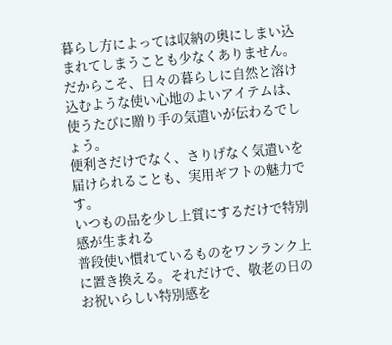暮らし方によっては収納の奥にしまい込まれてしまうことも少なくありません。だからこそ、日々の暮らしに自然と溶け込むような使い心地のよいアイテムは、使うたびに贈り手の気遣いが伝わるでしょう。
便利さだけでなく、さりげなく気遣いを届けられることも、実用ギフトの魅力です。
いつもの品を少し上質にするだけで特別感が生まれる
普段使い慣れているものをワンランク上に置き換える。それだけで、敬老の日のお祝いらしい特別感を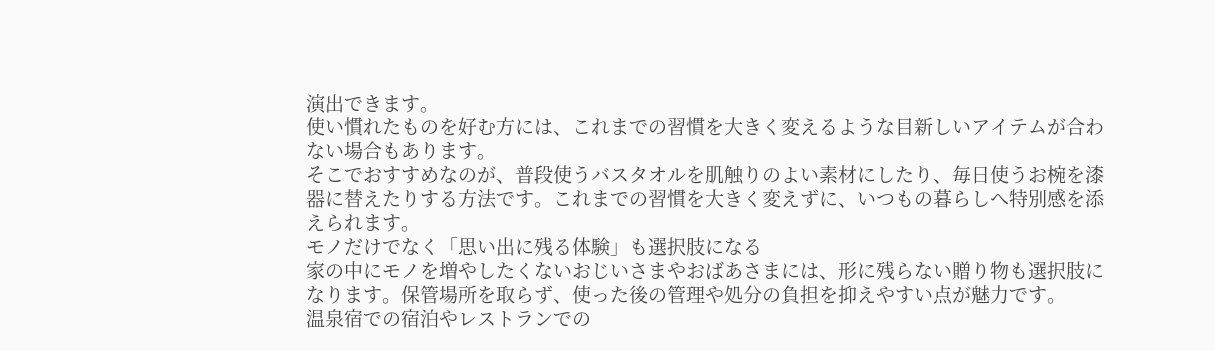演出できます。
使い慣れたものを好む方には、これまでの習慣を大きく変えるような目新しいアイテムが合わない場合もあります。
そこでおすすめなのが、普段使うバスタオルを肌触りのよい素材にしたり、毎日使うお椀を漆器に替えたりする方法です。これまでの習慣を大きく変えずに、いつもの暮らしへ特別感を添えられます。
モノだけでなく「思い出に残る体験」も選択肢になる
家の中にモノを増やしたくないおじいさまやおばあさまには、形に残らない贈り物も選択肢になります。保管場所を取らず、使った後の管理や処分の負担を抑えやすい点が魅力です。
温泉宿での宿泊やレストランでの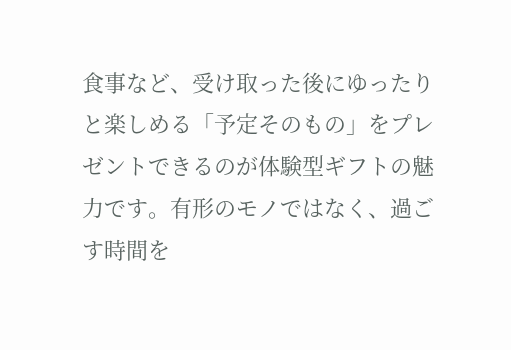食事など、受け取った後にゆったりと楽しめる「予定そのもの」をプレゼントできるのが体験型ギフトの魅力です。有形のモノではなく、過ごす時間を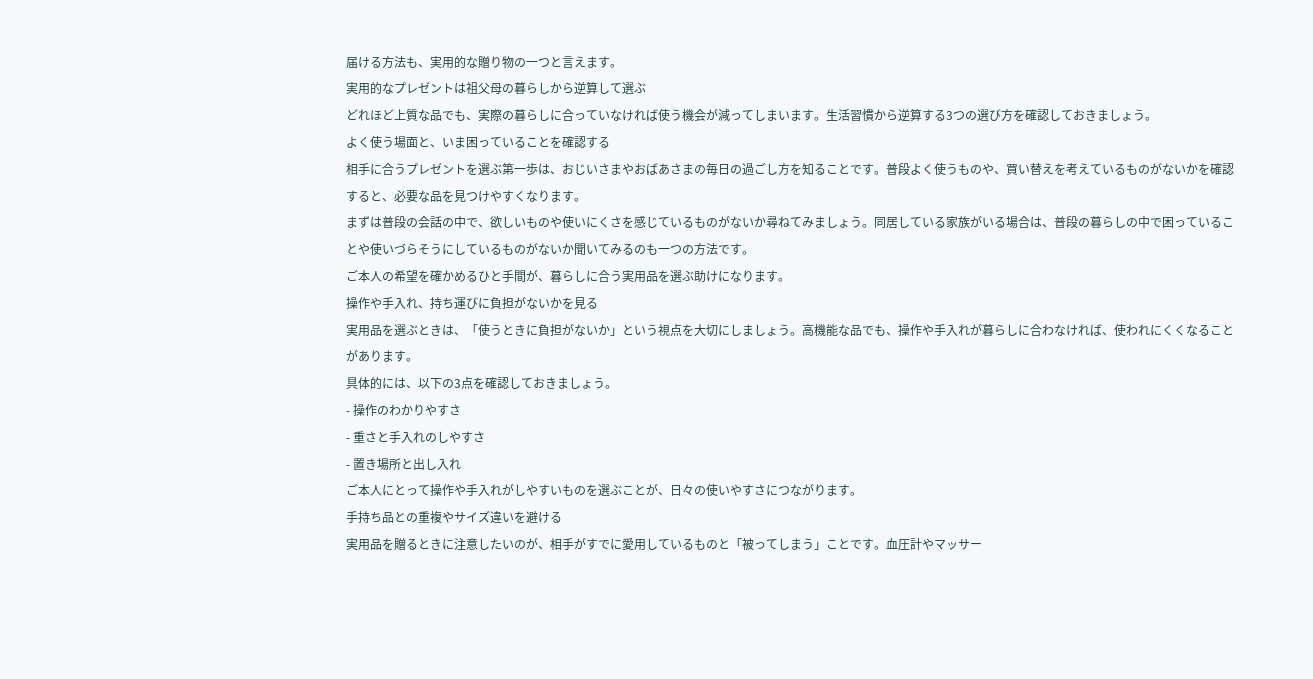届ける方法も、実用的な贈り物の一つと言えます。
実用的なプレゼントは祖父母の暮らしから逆算して選ぶ
どれほど上質な品でも、実際の暮らしに合っていなければ使う機会が減ってしまいます。生活習慣から逆算する3つの選び方を確認しておきましょう。
よく使う場面と、いま困っていることを確認する
相手に合うプレゼントを選ぶ第一歩は、おじいさまやおばあさまの毎日の過ごし方を知ることです。普段よく使うものや、買い替えを考えているものがないかを確認すると、必要な品を見つけやすくなります。
まずは普段の会話の中で、欲しいものや使いにくさを感じているものがないか尋ねてみましょう。同居している家族がいる場合は、普段の暮らしの中で困っていることや使いづらそうにしているものがないか聞いてみるのも一つの方法です。
ご本人の希望を確かめるひと手間が、暮らしに合う実用品を選ぶ助けになります。
操作や手入れ、持ち運びに負担がないかを見る
実用品を選ぶときは、「使うときに負担がないか」という視点を大切にしましょう。高機能な品でも、操作や手入れが暮らしに合わなければ、使われにくくなることがあります。
具体的には、以下の3点を確認しておきましょう。
- 操作のわかりやすさ
- 重さと手入れのしやすさ
- 置き場所と出し入れ
ご本人にとって操作や手入れがしやすいものを選ぶことが、日々の使いやすさにつながります。
手持ち品との重複やサイズ違いを避ける
実用品を贈るときに注意したいのが、相手がすでに愛用しているものと「被ってしまう」ことです。血圧計やマッサー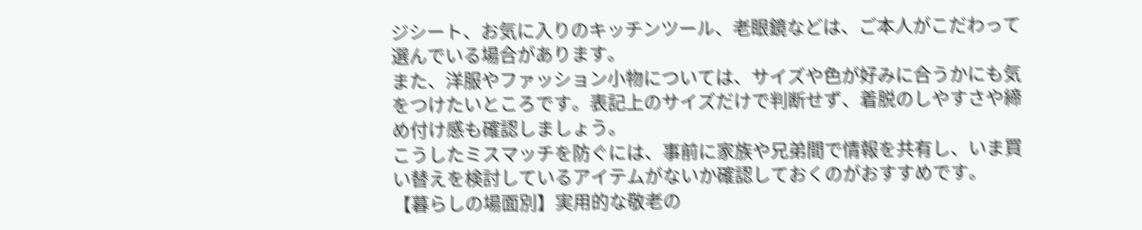ジシート、お気に入りのキッチンツール、老眼鏡などは、ご本人がこだわって選んでいる場合があります。
また、洋服やファッション小物については、サイズや色が好みに合うかにも気をつけたいところです。表記上のサイズだけで判断せず、着脱のしやすさや締め付け感も確認しましょう。
こうしたミスマッチを防ぐには、事前に家族や兄弟間で情報を共有し、いま買い替えを検討しているアイテムがないか確認しておくのがおすすめです。
【暮らしの場面別】実用的な敬老の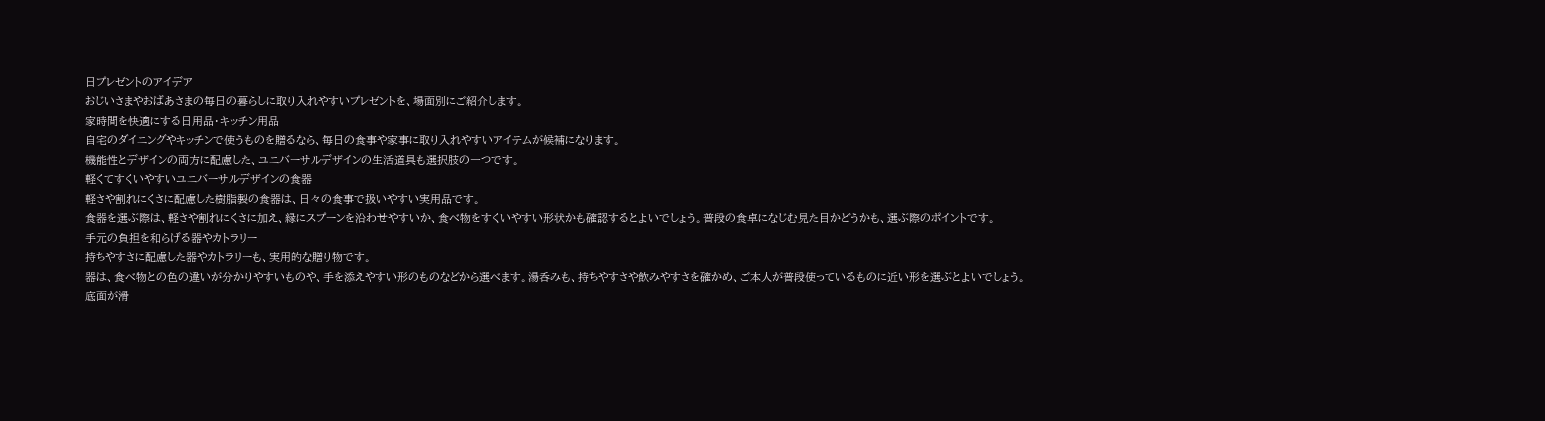日プレゼントのアイデア
おじいさまやおばあさまの毎日の暮らしに取り入れやすいプレゼントを、場面別にご紹介します。
家時間を快適にする日用品・キッチン用品
自宅のダイニングやキッチンで使うものを贈るなら、毎日の食事や家事に取り入れやすいアイテムが候補になります。
機能性とデザインの両方に配慮した、ユニバーサルデザインの生活道具も選択肢の一つです。
軽くてすくいやすいユニバーサルデザインの食器
軽さや割れにくさに配慮した樹脂製の食器は、日々の食事で扱いやすい実用品です。
食器を選ぶ際は、軽さや割れにくさに加え、縁にスプーンを沿わせやすいか、食べ物をすくいやすい形状かも確認するとよいでしょう。普段の食卓になじむ見た目かどうかも、選ぶ際のポイントです。
手元の負担を和らげる器やカトラリー
持ちやすさに配慮した器やカトラリーも、実用的な贈り物です。
器は、食べ物との色の違いが分かりやすいものや、手を添えやすい形のものなどから選べます。湯呑みも、持ちやすさや飲みやすさを確かめ、ご本人が普段使っているものに近い形を選ぶとよいでしょう。
底面が滑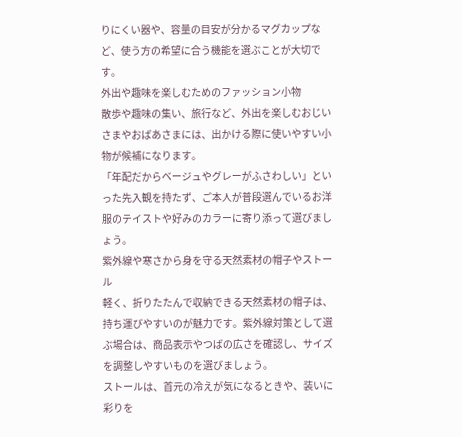りにくい器や、容量の目安が分かるマグカップなど、使う方の希望に合う機能を選ぶことが大切です。
外出や趣味を楽しむためのファッション小物
散歩や趣味の集い、旅行など、外出を楽しむおじいさまやおばあさまには、出かける際に使いやすい小物が候補になります。
「年配だからベージュやグレーがふさわしい」といった先入観を持たず、ご本人が普段選んでいるお洋服のテイストや好みのカラーに寄り添って選びましょう。
紫外線や寒さから身を守る天然素材の帽子やストール
軽く、折りたたんで収納できる天然素材の帽子は、持ち運びやすいのが魅力です。紫外線対策として選ぶ場合は、商品表示やつばの広さを確認し、サイズを調整しやすいものを選びましょう。
ストールは、首元の冷えが気になるときや、装いに彩りを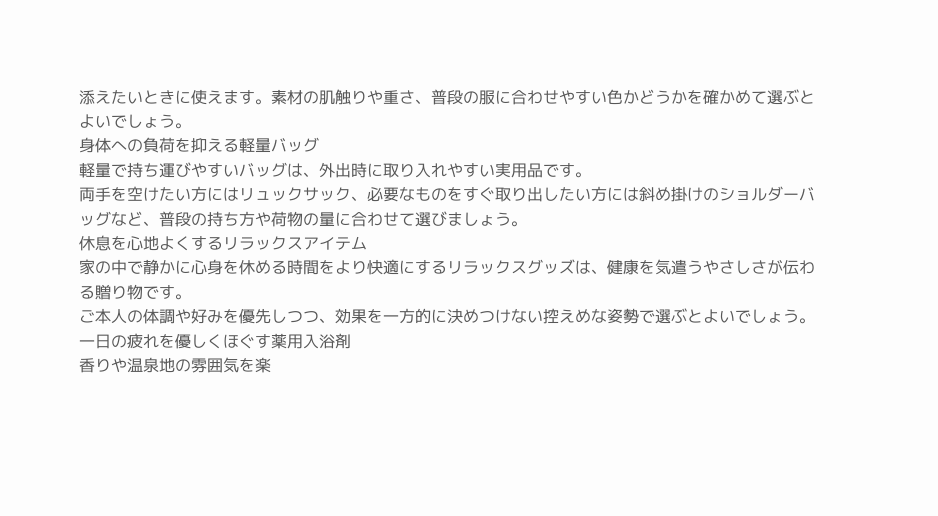添えたいときに使えます。素材の肌触りや重さ、普段の服に合わせやすい色かどうかを確かめて選ぶとよいでしょう。
身体への負荷を抑える軽量バッグ
軽量で持ち運びやすいバッグは、外出時に取り入れやすい実用品です。
両手を空けたい方にはリュックサック、必要なものをすぐ取り出したい方には斜め掛けのショルダーバッグなど、普段の持ち方や荷物の量に合わせて選びましょう。
休息を心地よくするリラックスアイテム
家の中で静かに心身を休める時間をより快適にするリラックスグッズは、健康を気遣うやさしさが伝わる贈り物です。
ご本人の体調や好みを優先しつつ、効果を一方的に決めつけない控えめな姿勢で選ぶとよいでしょう。
一日の疲れを優しくほぐす薬用入浴剤
香りや温泉地の雰囲気を楽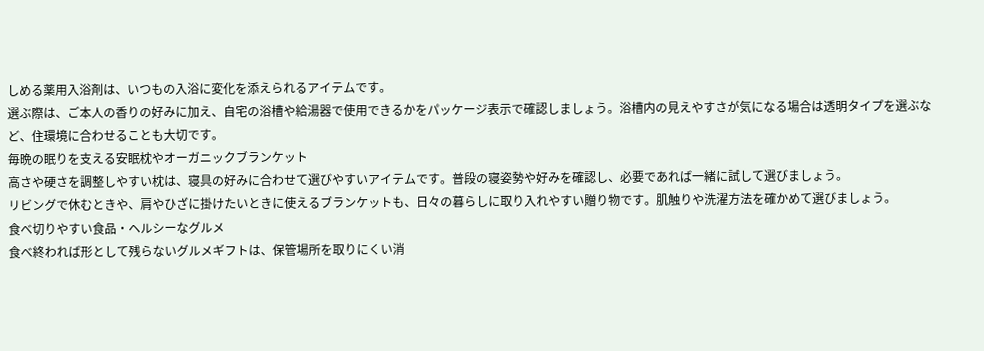しめる薬用入浴剤は、いつもの入浴に変化を添えられるアイテムです。
選ぶ際は、ご本人の香りの好みに加え、自宅の浴槽や給湯器で使用できるかをパッケージ表示で確認しましょう。浴槽内の見えやすさが気になる場合は透明タイプを選ぶなど、住環境に合わせることも大切です。
毎晩の眠りを支える安眠枕やオーガニックブランケット
高さや硬さを調整しやすい枕は、寝具の好みに合わせて選びやすいアイテムです。普段の寝姿勢や好みを確認し、必要であれば一緒に試して選びましょう。
リビングで休むときや、肩やひざに掛けたいときに使えるブランケットも、日々の暮らしに取り入れやすい贈り物です。肌触りや洗濯方法を確かめて選びましょう。
食べ切りやすい食品・ヘルシーなグルメ
食べ終われば形として残らないグルメギフトは、保管場所を取りにくい消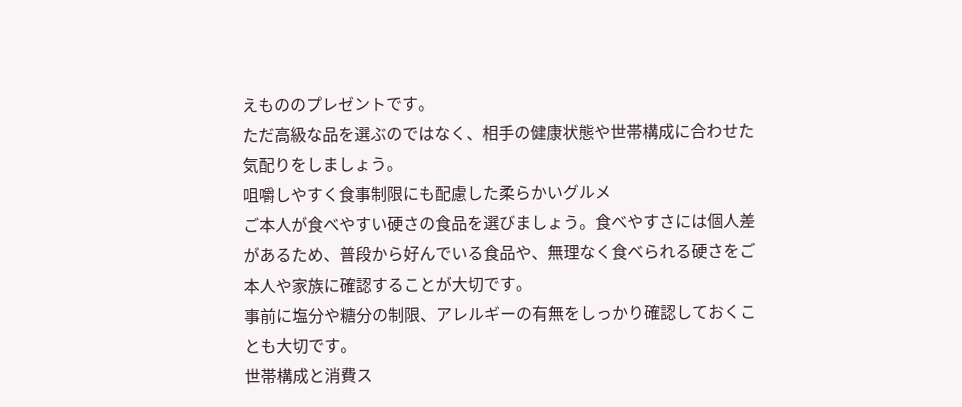えもののプレゼントです。
ただ高級な品を選ぶのではなく、相手の健康状態や世帯構成に合わせた気配りをしましょう。
咀嚼しやすく食事制限にも配慮した柔らかいグルメ
ご本人が食べやすい硬さの食品を選びましょう。食べやすさには個人差があるため、普段から好んでいる食品や、無理なく食べられる硬さをご本人や家族に確認することが大切です。
事前に塩分や糖分の制限、アレルギーの有無をしっかり確認しておくことも大切です。
世帯構成と消費ス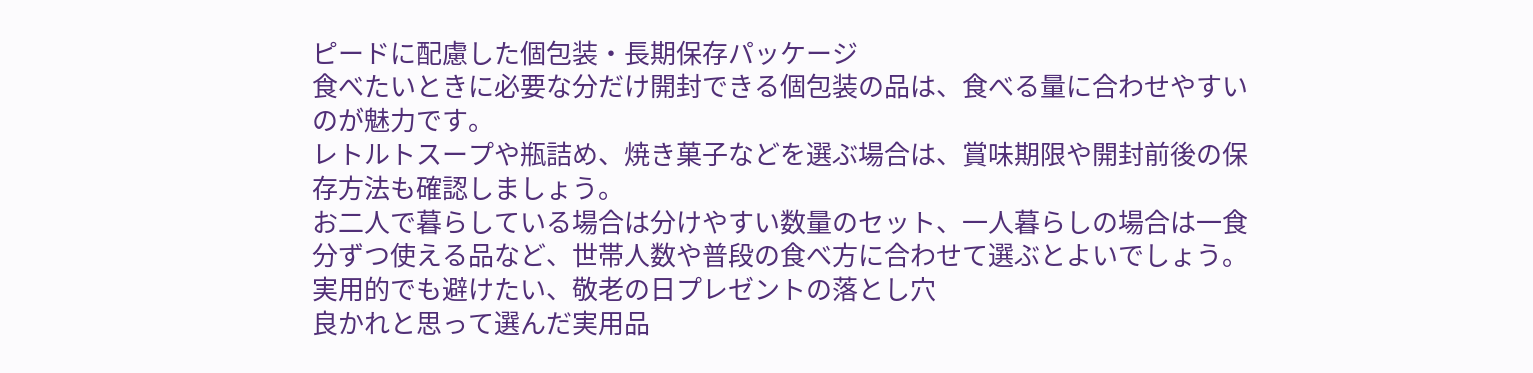ピードに配慮した個包装・長期保存パッケージ
食べたいときに必要な分だけ開封できる個包装の品は、食べる量に合わせやすいのが魅力です。
レトルトスープや瓶詰め、焼き菓子などを選ぶ場合は、賞味期限や開封前後の保存方法も確認しましょう。
お二人で暮らしている場合は分けやすい数量のセット、一人暮らしの場合は一食分ずつ使える品など、世帯人数や普段の食べ方に合わせて選ぶとよいでしょう。
実用的でも避けたい、敬老の日プレゼントの落とし穴
良かれと思って選んだ実用品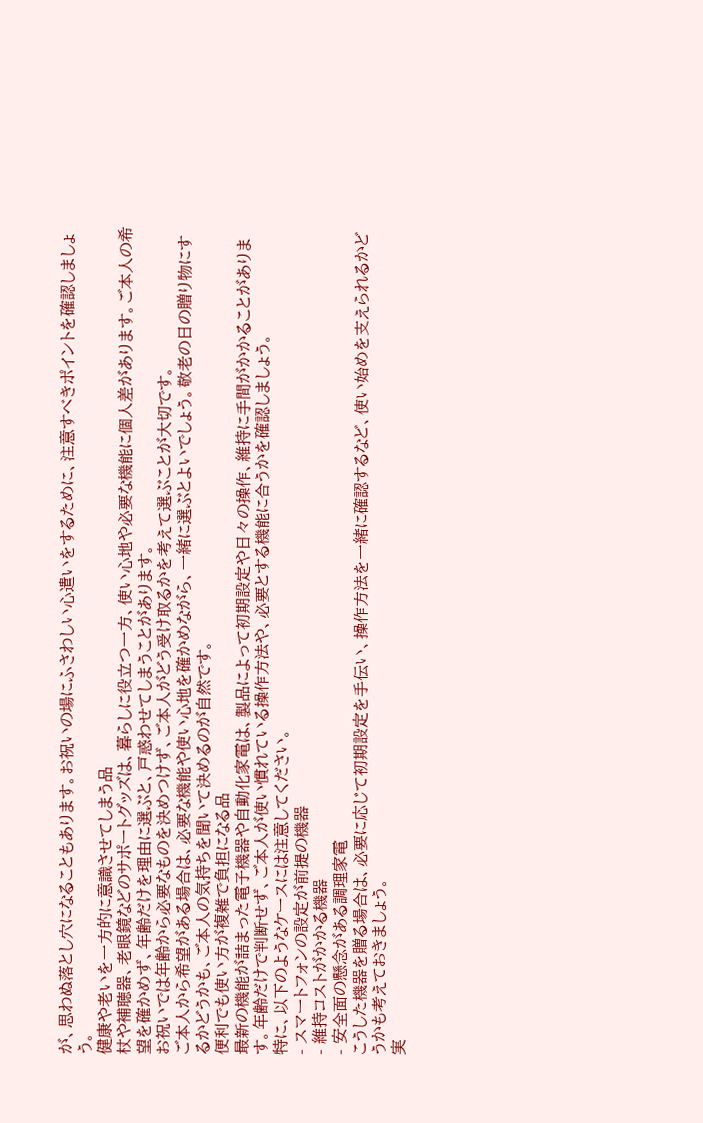が、思わぬ落とし穴になることもあります。お祝いの場にふさわしい心遣いをするために、注意すべきポイントを確認しましょう。
健康や老いを一方的に意識させてしまう品
杖や補聴器、老眼鏡などのサポートグッズは、暮らしに役立つ一方、使い心地や必要な機能に個人差があります。ご本人の希望を確かめず、年齢だけを理由に選ぶと、戸惑わせてしまうことがあります。
お祝いでは年齢から必要なものを決めつけず、ご本人がどう受け取るかを考えて選ぶことが大切です。
ご本人から希望がある場合は、必要な機能や使い心地を確かめながら、一緒に選ぶとよいでしょう。敬老の日の贈り物にするかどうかも、ご本人の気持ちを聞いて決めるのが自然です。
便利でも使い方が複雑で負担になる品
最新の機能が詰まった電子機器や自動化家電は、製品によって初期設定や日々の操作、維持に手間がかかることがあります。年齢だけで判断せず、ご本人が使い慣れている操作方法や、必要とする機能に合うかを確認しましょう。
特に、以下のようなケースには注意してください。
- スマートフォンの設定が前提の機器
- 維持コストがかかる機器
- 安全面の懸念がある調理家電
こうした機器を贈る場合は、必要に応じて初期設定を手伝い、操作方法を一緒に確認するなど、使い始めを支えられるかどうかも考えておきましょう。
実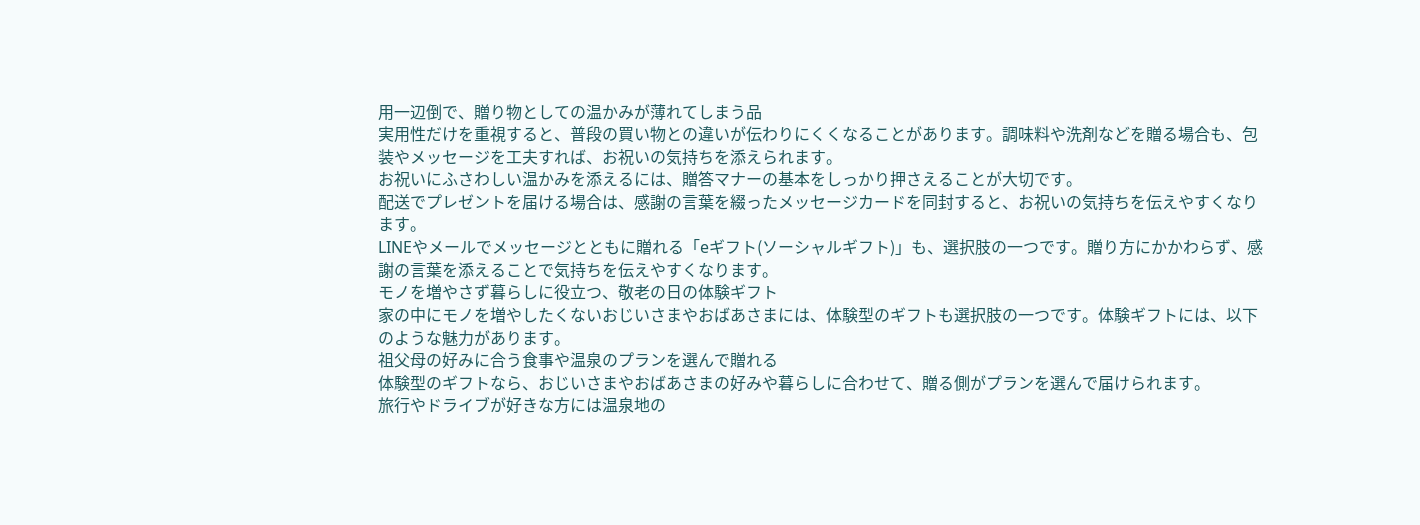用一辺倒で、贈り物としての温かみが薄れてしまう品
実用性だけを重視すると、普段の買い物との違いが伝わりにくくなることがあります。調味料や洗剤などを贈る場合も、包装やメッセージを工夫すれば、お祝いの気持ちを添えられます。
お祝いにふさわしい温かみを添えるには、贈答マナーの基本をしっかり押さえることが大切です。
配送でプレゼントを届ける場合は、感謝の言葉を綴ったメッセージカードを同封すると、お祝いの気持ちを伝えやすくなります。
LINEやメールでメッセージとともに贈れる「eギフト(ソーシャルギフト)」も、選択肢の一つです。贈り方にかかわらず、感謝の言葉を添えることで気持ちを伝えやすくなります。
モノを増やさず暮らしに役立つ、敬老の日の体験ギフト
家の中にモノを増やしたくないおじいさまやおばあさまには、体験型のギフトも選択肢の一つです。体験ギフトには、以下のような魅力があります。
祖父母の好みに合う食事や温泉のプランを選んで贈れる
体験型のギフトなら、おじいさまやおばあさまの好みや暮らしに合わせて、贈る側がプランを選んで届けられます。
旅行やドライブが好きな方には温泉地の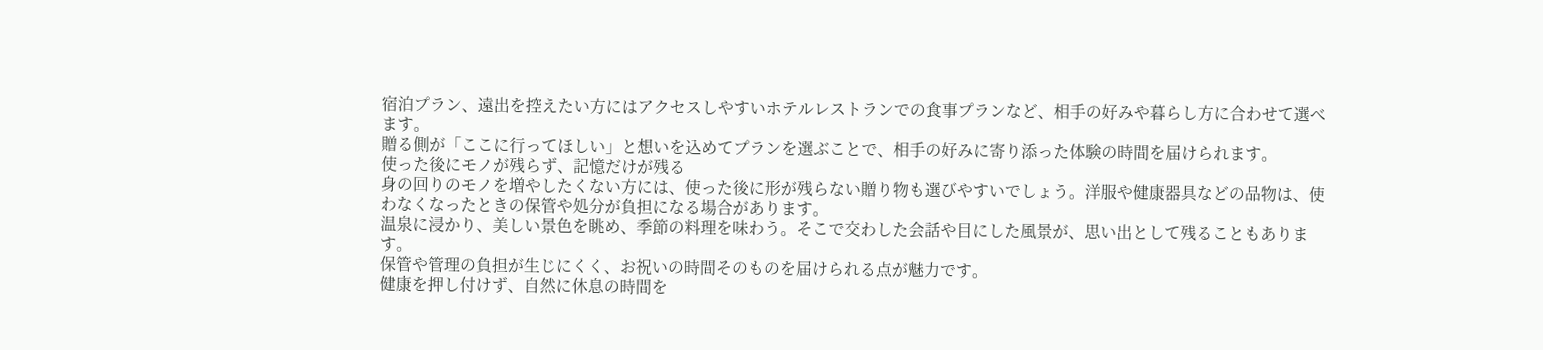宿泊プラン、遠出を控えたい方にはアクセスしやすいホテルレストランでの食事プランなど、相手の好みや暮らし方に合わせて選べます。
贈る側が「ここに行ってほしい」と想いを込めてプランを選ぶことで、相手の好みに寄り添った体験の時間を届けられます。
使った後にモノが残らず、記憶だけが残る
身の回りのモノを増やしたくない方には、使った後に形が残らない贈り物も選びやすいでしょう。洋服や健康器具などの品物は、使わなくなったときの保管や処分が負担になる場合があります。
温泉に浸かり、美しい景色を眺め、季節の料理を味わう。そこで交わした会話や目にした風景が、思い出として残ることもあります。
保管や管理の負担が生じにくく、お祝いの時間そのものを届けられる点が魅力です。
健康を押し付けず、自然に休息の時間を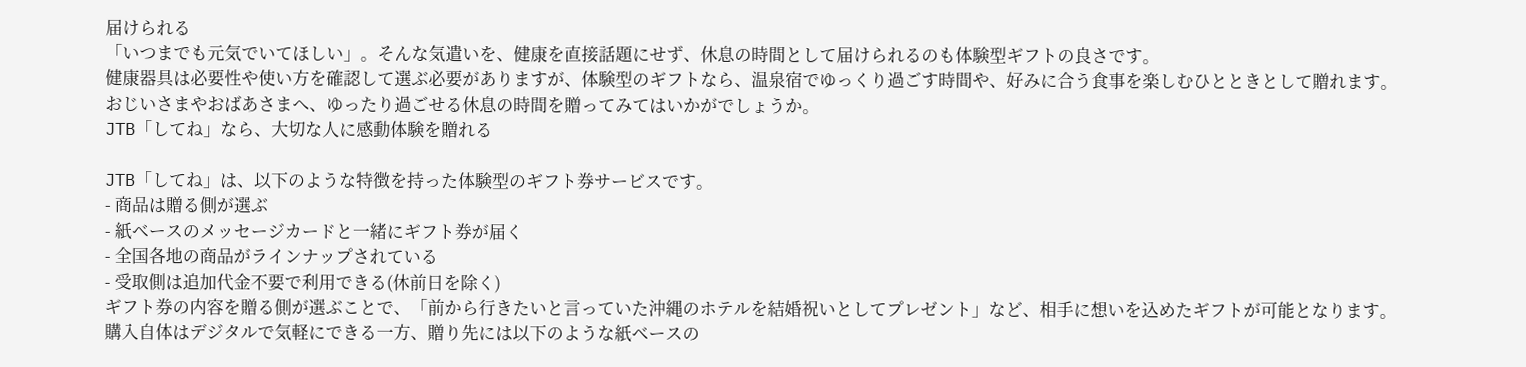届けられる
「いつまでも元気でいてほしい」。そんな気遣いを、健康を直接話題にせず、休息の時間として届けられるのも体験型ギフトの良さです。
健康器具は必要性や使い方を確認して選ぶ必要がありますが、体験型のギフトなら、温泉宿でゆっくり過ごす時間や、好みに合う食事を楽しむひとときとして贈れます。
おじいさまやおばあさまへ、ゆったり過ごせる休息の時間を贈ってみてはいかがでしょうか。
JTB「してね」なら、大切な人に感動体験を贈れる

JTB「してね」は、以下のような特徴を持った体験型のギフト券サービスです。
- 商品は贈る側が選ぶ
- 紙ベースのメッセージカードと一緒にギフト券が届く
- 全国各地の商品がラインナップされている
- 受取側は追加代金不要で利用できる(休前日を除く)
ギフト券の内容を贈る側が選ぶことで、「前から行きたいと言っていた沖縄のホテルを結婚祝いとしてプレゼント」など、相手に想いを込めたギフトが可能となります。
購入自体はデジタルで気軽にできる一方、贈り先には以下のような紙ベースの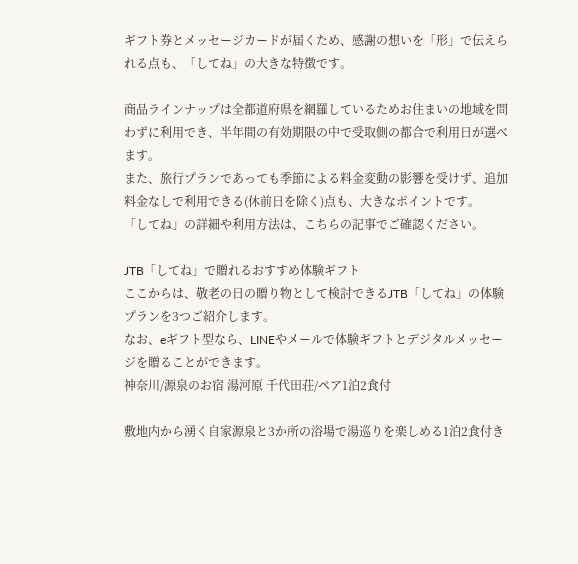ギフト券とメッセージカードが届くため、感謝の想いを「形」で伝えられる点も、「してね」の大きな特徴です。

商品ラインナップは全都道府県を網羅しているためお住まいの地域を問わずに利用でき、半年間の有効期限の中で受取側の都合で利用日が選べます。
また、旅行プランであっても季節による料金変動の影響を受けず、追加料金なしで利用できる(休前日を除く)点も、大きなポイントです。
「してね」の詳細や利用方法は、こちらの記事でご確認ください。

JTB「してね」で贈れるおすすめ体験ギフト
ここからは、敬老の日の贈り物として検討できるJTB「してね」の体験プランを3つご紹介します。
なお、eギフト型なら、LINEやメールで体験ギフトとデジタルメッセージを贈ることができます。
神奈川/源泉のお宿 湯河原 千代田荘/ペア1泊2食付

敷地内から湧く自家源泉と3か所の浴場で湯巡りを楽しめる1泊2食付き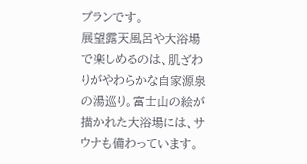プランです。
展望露天風呂や大浴場で楽しめるのは、肌ざわりがやわらかな自家源泉の湯巡り。富士山の絵が描かれた大浴場には、サウナも備わっています。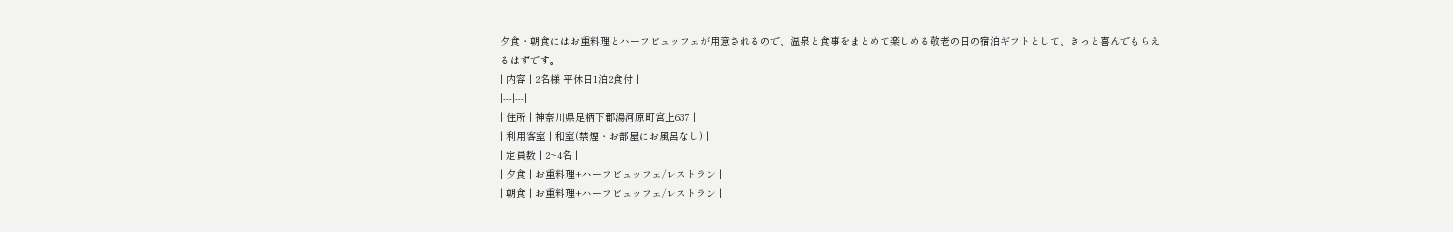夕食・朝食にはお重料理とハーフビュッフェが用意されるので、温泉と食事をまとめて楽しめる敬老の日の宿泊ギフトとして、きっと喜んでもらえるはずです。
| 内容 | 2名様 平休日1泊2食付 |
|---|---|
| 住所 | 神奈川県足柄下郡湯河原町宮上637 |
| 利用客室 | 和室(禁煙・お部屋にお風呂なし) |
| 定員数 | 2~4名 |
| 夕食 | お重料理+ハーフビュッフェ/レストラン |
| 朝食 | お重料理+ハーフビュッフェ/レストラン |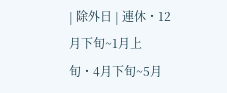| 除外日 | 連休・12月下旬~1月上旬・4月下旬~5月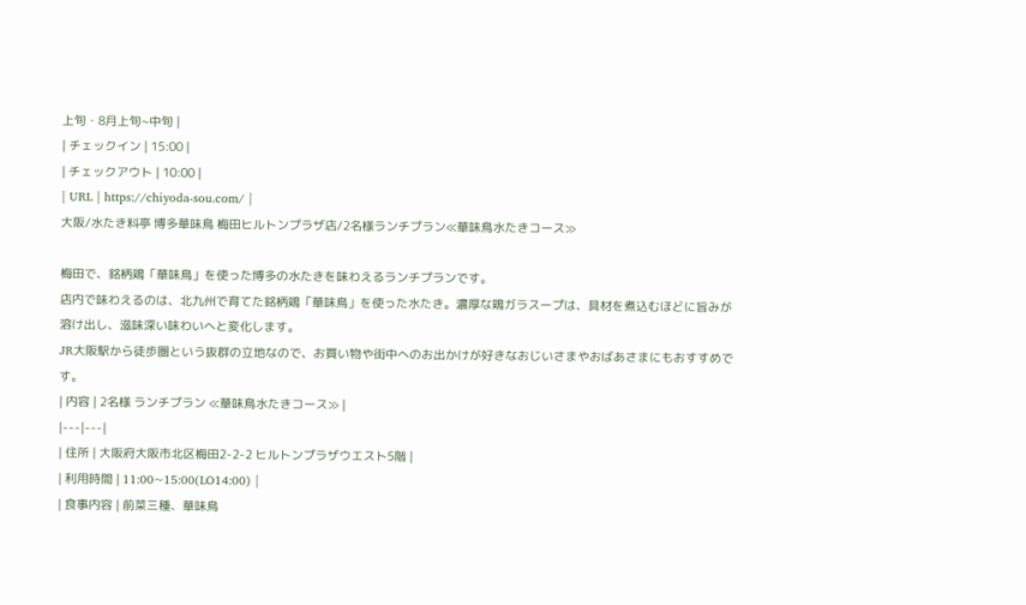上旬・8月上旬~中旬 |
| チェックイン | 15:00 |
| チェックアウト | 10:00 |
| URL | https://chiyoda-sou.com/ |
大阪/水たき料亭 博多華味鳥 梅田ヒルトンプラザ店/2名様ランチプラン≪華味鳥水たきコース≫

梅田で、銘柄鶏「華味鳥」を使った博多の水たきを味わえるランチプランです。
店内で味わえるのは、北九州で育てた銘柄鶏「華味鳥」を使った水たき。濃厚な鶏ガラスープは、具材を煮込むほどに旨みが溶け出し、滋味深い味わいへと変化します。
JR大阪駅から徒歩圏という抜群の立地なので、お買い物や街中へのお出かけが好きなおじいさまやおばあさまにもおすすめです。
| 内容 | 2名様 ランチプラン ≪華味鳥水たきコース≫ |
|---|---|
| 住所 | 大阪府大阪市北区梅田2-2-2 ヒルトンプラザウエスト5階 |
| 利用時間 | 11:00~15:00(LO14:00) |
| 食事内容 | 前菜三種、華味鳥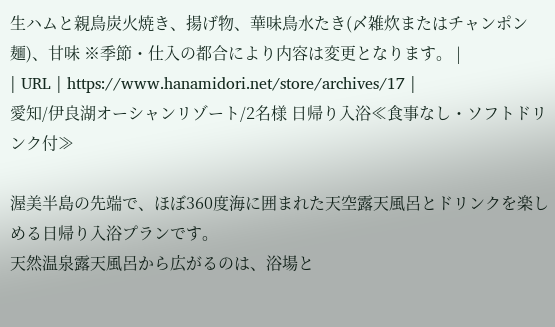生ハムと親鳥炭火焼き、揚げ物、華味鳥水たき(〆雑炊またはチャンポン麺)、甘味 ※季節・仕入の都合により内容は変更となります。 |
| URL | https://www.hanamidori.net/store/archives/17 |
愛知/伊良湖オーシャンリゾート/2名様 日帰り入浴≪食事なし・ソフトドリンク付≫

渥美半島の先端で、ほぼ360度海に囲まれた天空露天風呂とドリンクを楽しめる日帰り入浴プランです。
天然温泉露天風呂から広がるのは、浴場と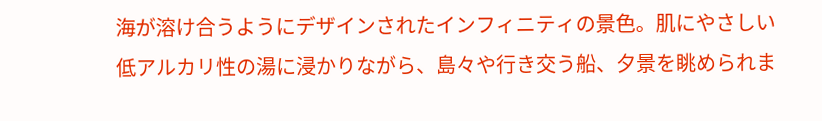海が溶け合うようにデザインされたインフィニティの景色。肌にやさしい低アルカリ性の湯に浸かりながら、島々や行き交う船、夕景を眺められま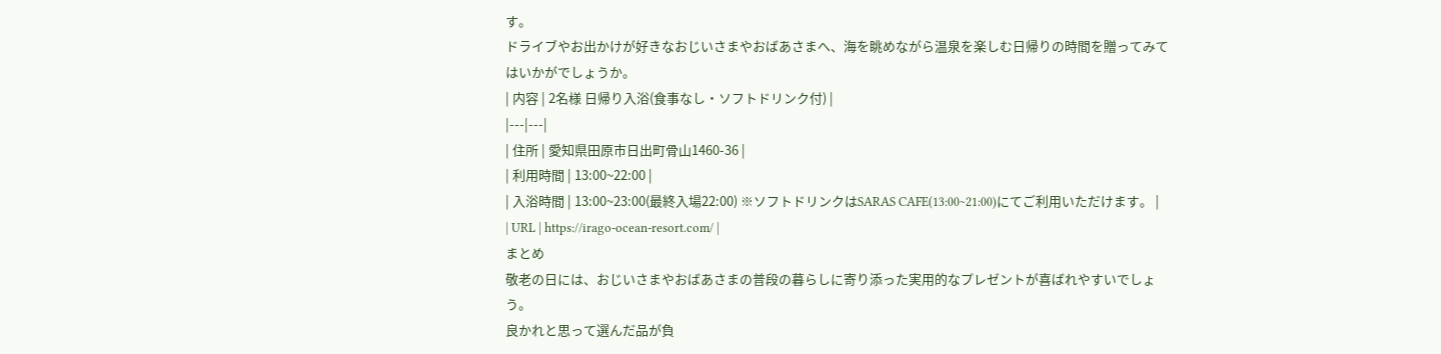す。
ドライブやお出かけが好きなおじいさまやおばあさまへ、海を眺めながら温泉を楽しむ日帰りの時間を贈ってみてはいかがでしょうか。
| 内容 | 2名様 日帰り入浴(食事なし・ソフトドリンク付) |
|---|---|
| 住所 | 愛知県田原市日出町骨山1460-36 |
| 利用時間 | 13:00~22:00 |
| 入浴時間 | 13:00~23:00(最終入場22:00) ※ソフトドリンクはSARAS CAFE(13:00~21:00)にてご利用いただけます。 |
| URL | https://irago-ocean-resort.com/ |
まとめ
敬老の日には、おじいさまやおばあさまの普段の暮らしに寄り添った実用的なプレゼントが喜ばれやすいでしょう。
良かれと思って選んだ品が負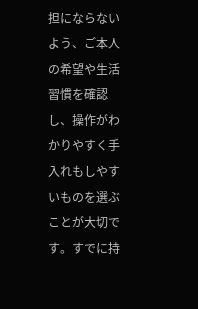担にならないよう、ご本人の希望や生活習慣を確認し、操作がわかりやすく手入れもしやすいものを選ぶことが大切です。すでに持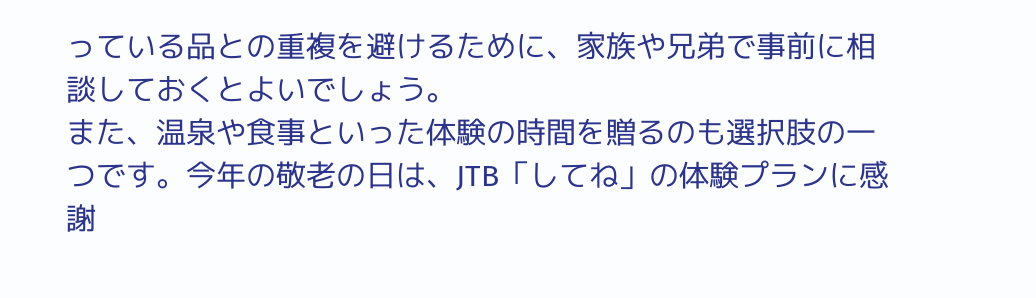っている品との重複を避けるために、家族や兄弟で事前に相談しておくとよいでしょう。
また、温泉や食事といった体験の時間を贈るのも選択肢の一つです。今年の敬老の日は、JTB「してね」の体験プランに感謝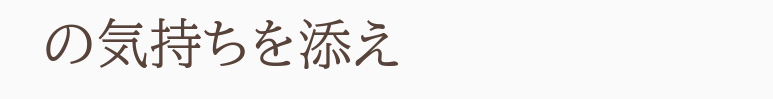の気持ちを添え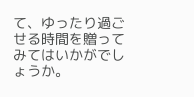て、ゆったり過ごせる時間を贈ってみてはいかがでしょうか。